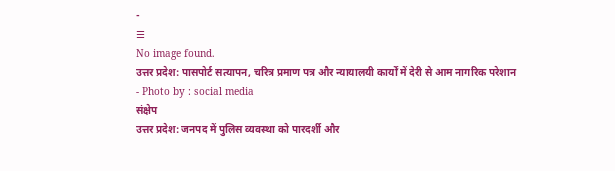-
☰
No image found.
उत्तर प्रदेश: पासपोर्ट सत्यापन, चरित्र प्रमाण पत्र और न्यायालयी कार्यों में देरी से आम नागरिक परेशान
- Photo by : social media
संक्षेप
उत्तर प्रदेश: जनपद में पुलिस व्यवस्था को पारदर्शी और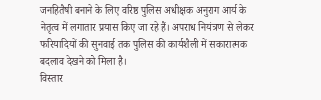जनहितैषी बनाने के लिए वरिष्ठ पुलिस अधीक्षक अनुराग आर्य के नेतृत्व में लगातार प्रयास किए जा रहे हैं। अपराध नियंत्रण से लेकर फरियादियों की सुनवाई तक पुलिस की कार्यशैली में सकारात्मक बदलाव देखने को मिला है।
विस्तार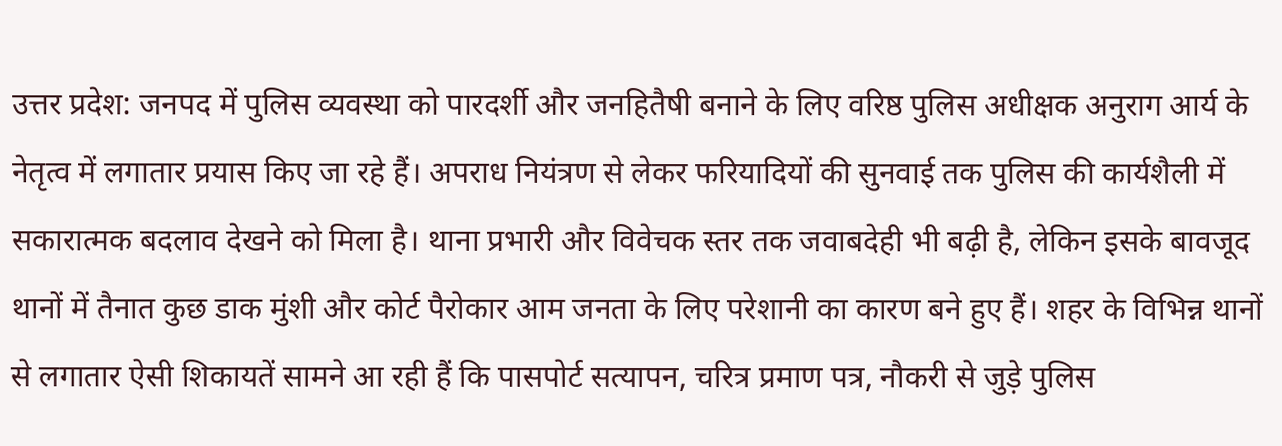उत्तर प्रदेश: जनपद में पुलिस व्यवस्था को पारदर्शी और जनहितैषी बनाने के लिए वरिष्ठ पुलिस अधीक्षक अनुराग आर्य के नेतृत्व में लगातार प्रयास किए जा रहे हैं। अपराध नियंत्रण से लेकर फरियादियों की सुनवाई तक पुलिस की कार्यशैली में सकारात्मक बदलाव देखने को मिला है। थाना प्रभारी और विवेचक स्तर तक जवाबदेही भी बढ़ी है, लेकिन इसके बावजूद थानों में तैनात कुछ डाक मुंशी और कोर्ट पैरोकार आम जनता के लिए परेशानी का कारण बने हुए हैं। शहर के विभिन्न थानों से लगातार ऐसी शिकायतें सामने आ रही हैं कि पासपोर्ट सत्यापन, चरित्र प्रमाण पत्र, नौकरी से जुड़े पुलिस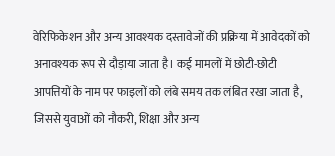वेरिफिकेशन और अन्य आवश्यक दस्तावेजों की प्रक्रिया में आवेदकों को अनावश्यक रूप से दौड़ाया जाता है। कई मामलों में छोटी-छोटी आपत्तियों के नाम पर फाइलों को लंबे समय तक लंबित रखा जाता है, जिससे युवाओं को नौकरी, शिक्षा और अन्य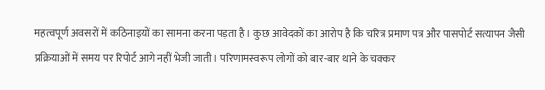महत्वपूर्ण अवसरों में कठिनाइयों का सामना करना पड़ता है। कुछ आवेदकों का आरोप है कि चरित्र प्रमाण पत्र और पासपोर्ट सत्यापन जैसी प्रक्रियाओं में समय पर रिपोर्ट आगे नहीं भेजी जाती। परिणामस्वरूप लोगों को बार-बार थाने के चक्कर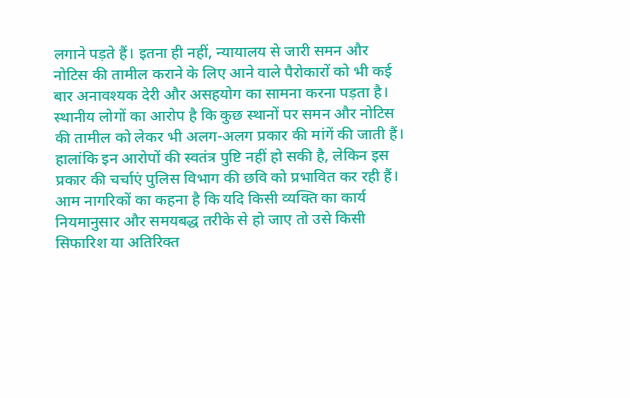लगाने पड़ते हैं। इतना ही नहीं, न्यायालय से जारी समन और नोटिस की तामील कराने के लिए आने वाले पैरोकारों को भी कई बार अनावश्यक देरी और असहयोग का सामना करना पड़ता है। स्थानीय लोगों का आरोप है कि कुछ स्थानों पर समन और नोटिस की तामील को लेकर भी अलग-अलग प्रकार की मांगें की जाती हैं। हालांकि इन आरोपों की स्वतंत्र पुष्टि नहीं हो सकी है, लेकिन इस प्रकार की चर्चाएं पुलिस विभाग की छवि को प्रभावित कर रही हैं। आम नागरिकों का कहना है कि यदि किसी व्यक्ति का कार्य नियमानुसार और समयबद्ध तरीके से हो जाए तो उसे किसी सिफारिश या अतिरिक्त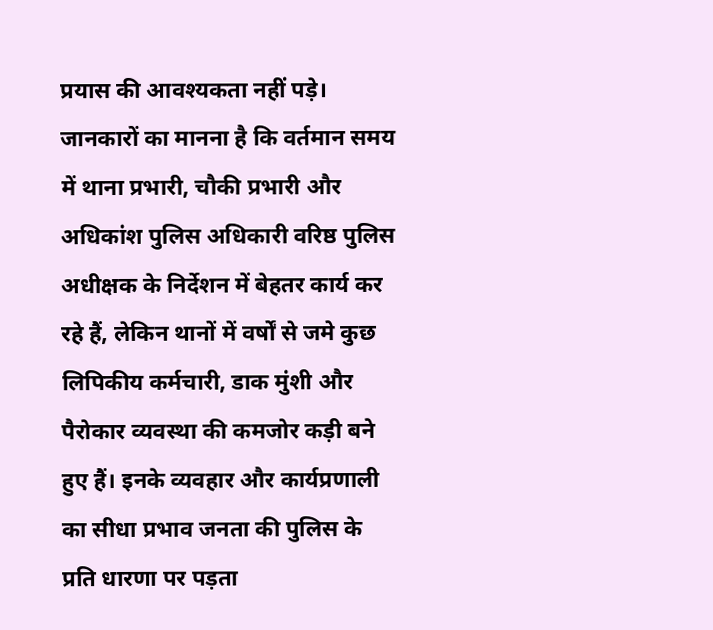प्रयास की आवश्यकता नहीं पड़े।
जानकारों का मानना है कि वर्तमान समय में थाना प्रभारी, चौकी प्रभारी और अधिकांश पुलिस अधिकारी वरिष्ठ पुलिस अधीक्षक के निर्देशन में बेहतर कार्य कर रहे हैं, लेकिन थानों में वर्षों से जमे कुछ लिपिकीय कर्मचारी, डाक मुंशी और पैरोकार व्यवस्था की कमजोर कड़ी बने हुए हैं। इनके व्यवहार और कार्यप्रणाली का सीधा प्रभाव जनता की पुलिस के प्रति धारणा पर पड़ता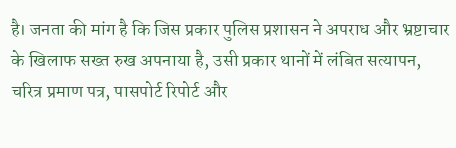है। जनता की मांग है कि जिस प्रकार पुलिस प्रशासन ने अपराध और भ्रष्टाचार के खिलाफ सख्त रुख अपनाया है, उसी प्रकार थानों में लंबित सत्यापन, चरित्र प्रमाण पत्र, पासपोर्ट रिपोर्ट और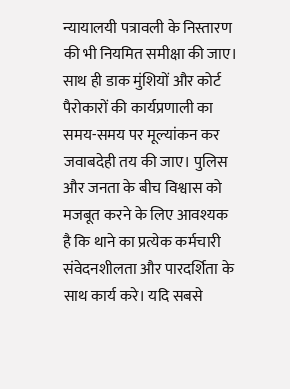न्यायालयी पत्रावली के निस्तारण की भी नियमित समीक्षा की जाए। साथ ही डाक मुंशियों और कोर्ट पैरोकारों की कार्यप्रणाली का समय-समय पर मूल्यांकन कर जवाबदेही तय की जाए। पुलिस और जनता के बीच विश्वास को मजबूत करने के लिए आवश्यक है कि थाने का प्रत्येक कर्मचारी संवेदनशीलता और पारदर्शिता के साथ कार्य करे। यदि सबसे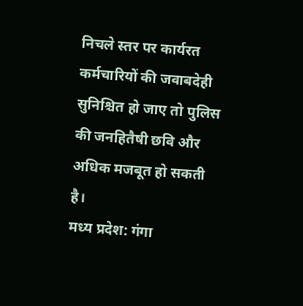निचले स्तर पर कार्यरत कर्मचारियों की जवाबदेही सुनिश्चित हो जाए तो पुलिस की जनहितैषी छवि और अधिक मजबूत हो सकती है।
मध्य प्रदेश: गंगा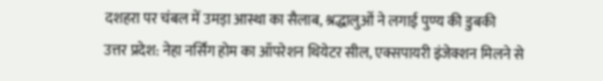दशहरा पर चंबल में उमड़ा आस्था का सैलाब, श्रद्धालुओं ने लगाई पुण्य की डुबकी
उत्तर प्रदेश: नेहा नर्सिंग होम का ऑपरेशन थियेटर सील, एक्सपायरी इंजेक्शन मिलने से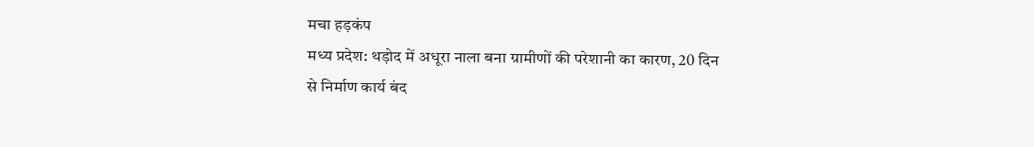मचा हड़कंप
मध्य प्रदेश: थड़ोद में अधूरा नाला बना ग्रामीणों की परेशानी का कारण, 20 दिन से निर्माण कार्य बंद